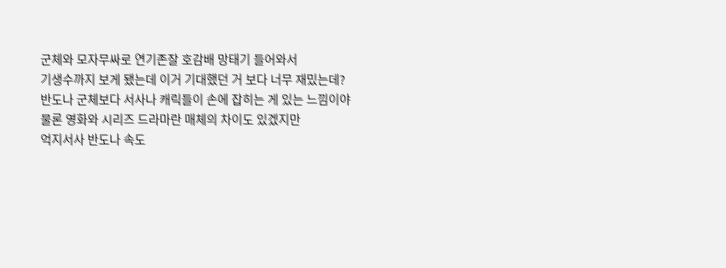군체와 모자무싸로 연기존잘 호감배 망태기 들어와서
기생수까지 보게 됐는데 이거 기대했던 거 보다 너무 재밌는데?
반도나 군체보다 서사나 캐릭들이 손에 잡히는 게 있는 느낌이야
물론 영화와 시리즈 드라마란 매체의 차이도 있겠지만
억지서사 반도나 속도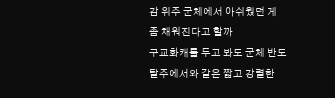감 위주 군체에서 아쉬웠던 게 좀 채워진다고 할까
구교화캐를 두고 봐도 군체 반도 탈주에서와 같은 짧고 강렬한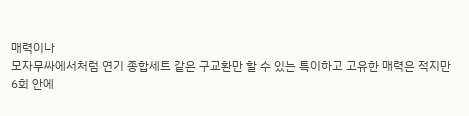매력이나
모자무싸에서처럼 연기 종합세트 같은 구교환만 할 수 있는 특이하고 고유한 매력은 적지만
6회 안에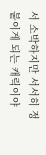서 소박하지만 서서히 정 붙이게 되는 캐릭이야